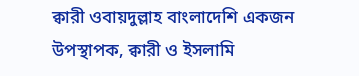ক্বারী ওবায়দুল্লাহ বাংলাদেশি একজন উপস্থাপক, ক্বারী ও ইসলামি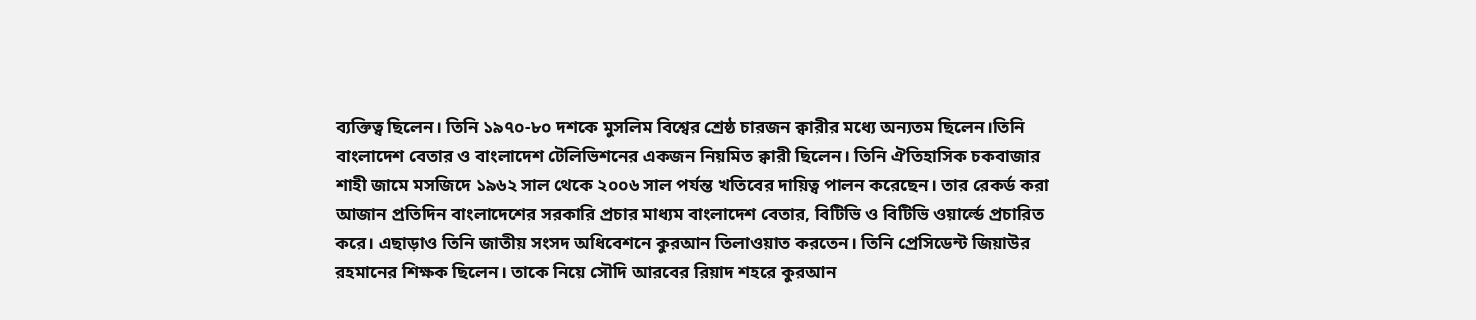ব্যক্তিত্ব ছিলেন। তিনি ১৯৭০-৮০ দশকে মুসলিম বিশ্বের শ্রেষ্ঠ চারজন ক্বারীর মধ্যে অন্যতম ছিলেন।তিনি বাংলাদেশ বেতার ও বাংলাদেশ টেলিভিশনের একজন নিয়মিত ক্বারী ছিলেন। তিনি ঐতিহাসিক চকবাজার শাহী জামে মসজিদে ১৯৬২ সাল থেকে ২০০৬ সাল পর্যন্ত খতিবের দায়িত্ব পালন করেছেন। তার রেকর্ড করা আজান প্রতিদিন বাংলাদেশের সরকারি প্রচার মাধ্যম বাংলাদেশ বেতার, বিটিভি ও বিটিভি ওয়ার্ল্ডে প্রচারিত করে। এছাড়াও তিনি জাতীয় সংসদ অধিবেশনে কুরআন তিলাওয়াত করতেন। তিনি প্রেসিডেন্ট জিয়াউর রহমানের শিক্ষক ছিলেন। তাকে নিয়ে সৌদি আরবের রিয়াদ শহরে কুরআন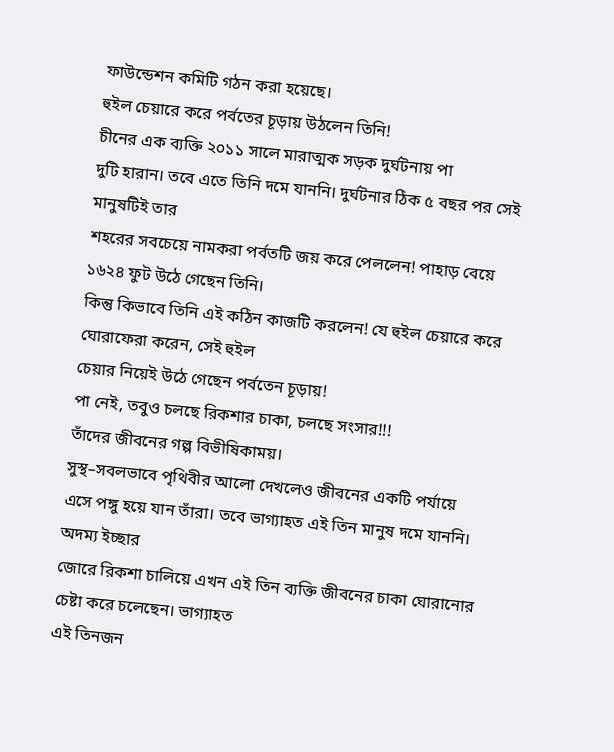ফাউন্ডেশন কমিটি গঠন করা হয়েছে।
হুইল চেয়ারে করে পর্বতের চূড়ায় উঠলেন তিনি!
চীনের এক ব্যক্তি ২০১১ সালে মারাত্মক সড়ক দুর্ঘটনায় পা
দুটি হারান। তবে এতে তিনি দমে যাননি। দুর্ঘটনার ঠিক ৫ বছর পর সেই মানুষটিই তার
শহরের সবচেয়ে নামকরা পর্বতটি জয় করে পেললেন! পাহাড় বেয়ে ১৬২৪ ফুট উঠে গেছেন তিনি।
কিন্তু কিভাবে তিনি এই কঠিন কাজটি করলেন! যে হুইল চেয়ারে করে ঘোরাফেরা করেন, সেই হুইল
চেয়ার নিয়েই উঠে গেছেন পর্বতেন চূড়ায়!
পা নেই, তবুও চলছে রিকশার চাকা, চলছে সংসার!!!
তাঁদের জীবনের গল্প বিভীষিকাময়।
সুস্থ–সবলভাবে পৃথিবীর আলো দেখলেও জীবনের একটি পর্যায়ে
এসে পঙ্গু হয়ে যান তাঁরা। তবে ভাগ্যাহত এই তিন মানুষ দমে যাননি। অদম্য ইচ্ছার
জোরে রিকশা চালিয়ে এখন এই তিন ব্যক্তি জীবনের চাকা ঘোরানোর
চেষ্টা করে চলেছেন। ভাগ্যাহত
এই তিনজন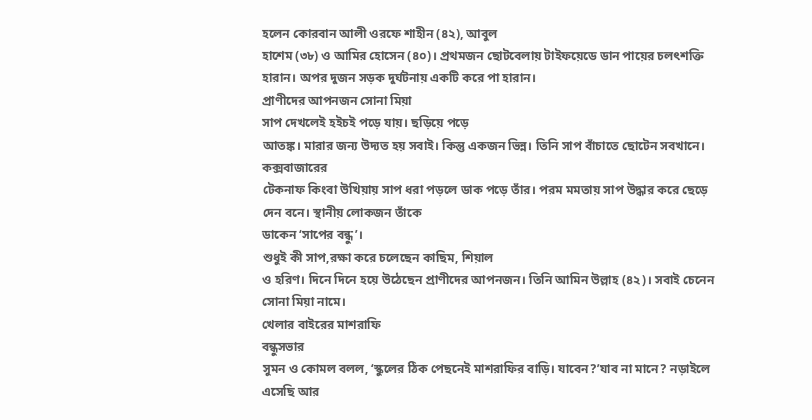হলেন কোরবান আলী ওরফে শাহীন (৪২), আবুল
হাশেম (৩৮) ও আমির হোসেন (৪০)। প্রথমজন ছোটবেলায় টাইফয়েডে ডান পায়ের চলৎশক্তি
হারান। অপর দুজন সড়ক দুর্ঘটনায় একটি করে পা হারান।
প্রাণীদের আপনজন সোনা মিয়া
সাপ দেখলেই হইচই পড়ে যায়। ছড়িয়ে পড়ে
আতঙ্ক। মারার জন্য উদ্যত হয় সবাই। কিন্তু একজন ভিন্ন। তিনি সাপ বাঁচাতে ছোটেন সবখানে। কক্সবাজারের
টেকনাফ কিংবা উখিয়ায় সাপ ধরা পড়লে ডাক পড়ে তাঁর। পরম মমতায় সাপ উদ্ধার করে ছেড়ে
দেন বনে। স্থানীয় লোকজন তাঁকে
ডাকেন ‘সাপের বন্ধু’।
শুধুই কী সাপ,রক্ষা করে চলেছেন কাছিম, শিয়াল
ও হরিণ। দিনে দিনে হয়ে উঠেছেন প্রাণীদের আপনজন। তিনি আমিন উল্লাহ (৪২)। সবাই চেনেন
সোনা মিয়া নামে।
খেলার বাইরের মাশরাফি
বন্ধুসভার
সুমন ও কোমল বলল, ‘স্কুলের ঠিক পেছনেই মাশরাফির বাড়ি। যাবেন?’যাব না মানে? নড়াইলে
এসেছি আর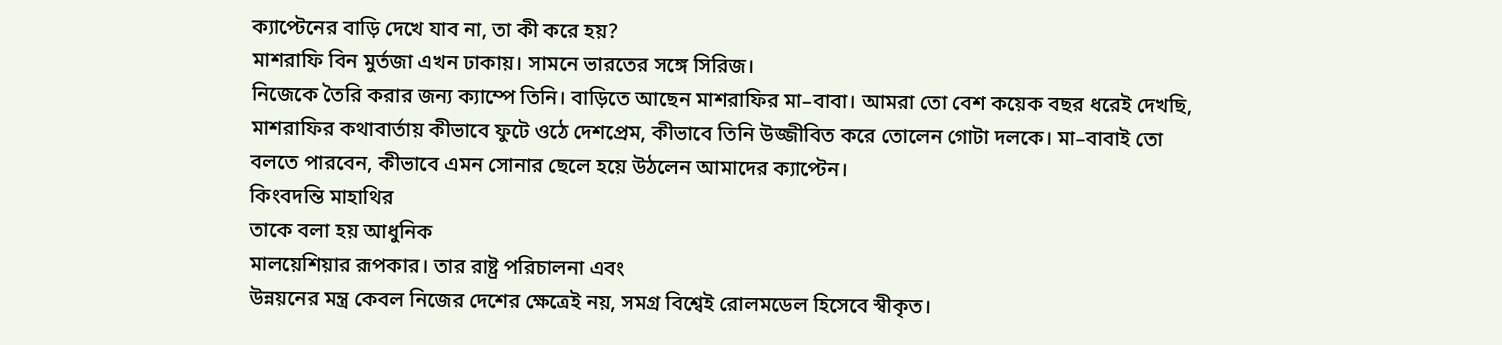ক্যাপ্টেনের বাড়ি দেখে যাব না, তা কী করে হয়?
মাশরাফি বিন মুর্তজা এখন ঢাকায়। সামনে ভারতের সঙ্গে সিরিজ।
নিজেকে তৈরি করার জন্য ক্যাম্পে তিনি। বাড়িতে আছেন মাশরাফির মা–বাবা। আমরা তো বেশ কয়েক বছর ধরেই দেখছি, মাশরাফির কথাবার্তায় কীভাবে ফুটে ওঠে দেশপ্রেম, কীভাবে তিনি উজ্জীবিত করে তোলেন গোটা দলকে। মা–বাবাই তো বলতে পারবেন, কীভাবে এমন সোনার ছেলে হয়ে উঠলেন আমাদের ক্যাপ্টেন।
কিংবদন্তি মাহাথির
তাকে বলা হয় আধুনিক
মালয়েশিয়ার রূপকার। তার রাষ্ট্র পরিচালনা এবং
উন্নয়নের মন্ত্র কেবল নিজের দেশের ক্ষেত্রেই নয়, সমগ্র বিশ্বেই রোলমডেল হিসেবে স্বীকৃত।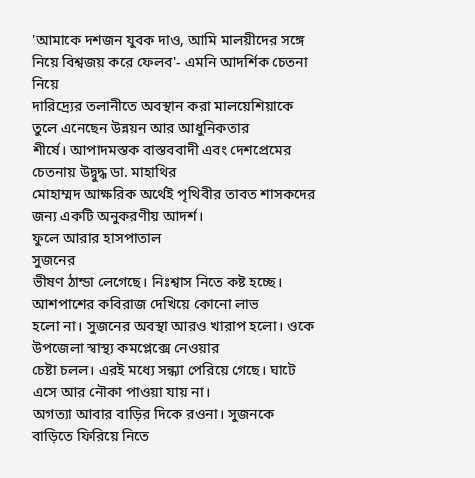'আমাকে দশজন যুবক দাও, আমি মালয়ীদের সঙ্গে
নিয়ে বিশ্বজয় করে ফেলব'- এমনি আদর্শিক চেতনা নিয়ে
দারিদ্র্যের তলানীতে অবস্থান করা মালয়েশিয়াকে তুলে এনেছেন উন্নয়ন আর আধুনিকতার
শীর্ষে। আপাদমস্তক বাস্তববাদী এবং দেশপ্রেমের চেতনায় উদ্বুদ্ধ ডা. মাহাথির
মোহাম্মদ আক্ষরিক অর্থেই পৃথিবীর তাবত শাসকদের জন্য একটি অনুকরণীয় আদর্শ।
ফুলে আরার হাসপাতাল
সুজনের
ভীষণ ঠান্ডা লেগেছে। নিঃশ্বাস নিতে কষ্ট হচ্ছে। আশপাশের কবিরাজ দেখিয়ে কোনো লাভ
হলো না। সুজনের অবস্থা আরও খারাপ হলো। ওকে উপজেলা স্বাস্থ্য কমপ্লেক্সে নেওয়ার
চেষ্টা চলল। এরই মধ্যে সন্ধ্যা পেরিয়ে গেছে। ঘাটে এসে আর নৌকা পাওয়া যায় না।
অগত্যা আবার বাড়ির দিকে রওনা। সুজনকে বাড়িতে ফিরিয়ে নিতে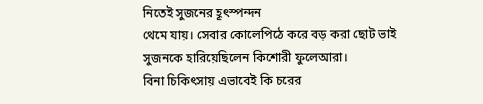নিতেই সুজনের হূৎস্পন্দন
থেমে যায়। সেবার কোলেপিঠে করে বড় করা ছোট ভাই সুজনকে হারিয়েছিলেন কিশোরী ফুলেআরা।
বিনা চিকিৎসায় এভাবেই কি চরের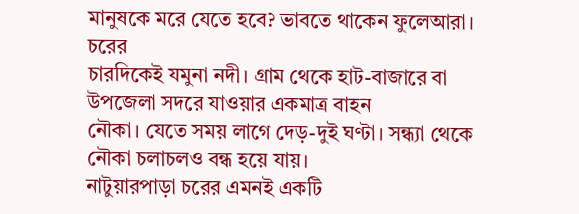মানুষকে মরে যেতে হবে? ভাবতে থাকেন ফুলেআরা।
চরের
চারদিকেই যমুনা নদী। গ্রাম থেকে হাট-বাজারে বা উপজেলা সদরে যাওয়ার একমাত্র বাহন
নৌকা। যেতে সময় লাগে দেড়-দুই ঘণ্টা। সন্ধ্যা থেকে নৌকা চলাচলও বন্ধ হয়ে যায়।
নাটুয়ারপাড়া চরের এমনই একটি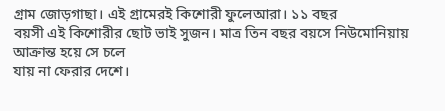গ্রাম জোড়গাছা। এই গ্রামেরই কিশোরী ফুলেআরা। ১১ বছর
বয়সী এই কিশোরীর ছোট ভাই সুজন। মাত্র তিন বছর বয়সে নিউমোনিয়ায় আক্রান্ত হয়ে সে চলে
যায় না ফেরার দেশে।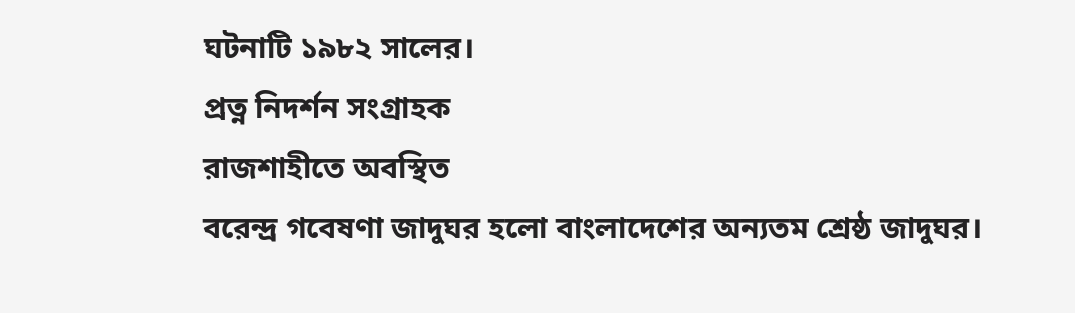ঘটনাটি ১৯৮২ সালের।
প্রত্ন নিদর্শন সংগ্রাহক
রাজশাহীতে অবস্থিত
বরেন্দ্র গবেষণা জাদুঘর হলো বাংলাদেশের অন্যতম শ্রেষ্ঠ জাদুঘর।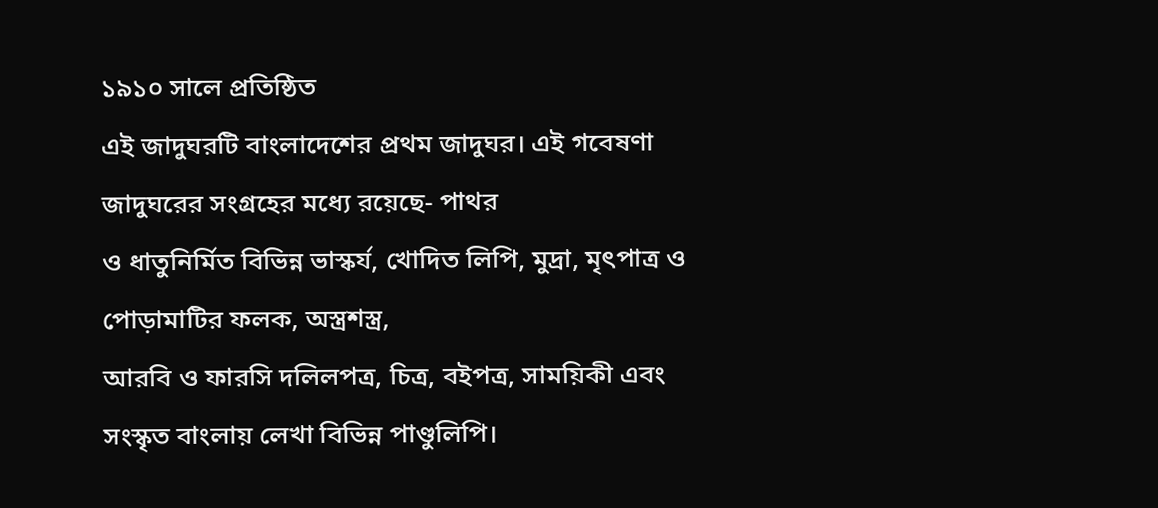১৯১০ সালে প্রতিষ্ঠিত
এই জাদুঘরটি বাংলাদেশের প্রথম জাদুঘর। এই গবেষণা জাদুঘরের সংগ্রহের মধ্যে রয়েছে- পাথর
ও ধাতুনির্মিত বিভিন্ন ভাস্কর্য, খোদিত লিপি, মুদ্রা, মৃৎপাত্র ও পোড়ামাটির ফলক, অস্ত্রশস্ত্র,
আরবি ও ফারসি দলিলপত্র, চিত্র, বইপত্র, সাময়িকী এবং সংস্কৃত বাংলায় লেখা বিভিন্ন পাণ্ডুলিপি।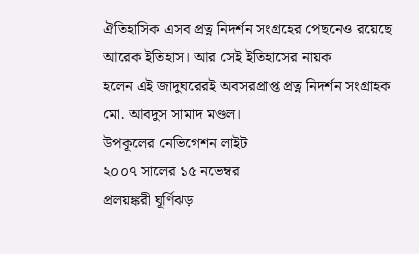ঐতিহাসিক এসব প্রত্ন নিদর্শন সংগ্রহের পেছনেও রয়েছে আরেক ইতিহাস। আর সেই ইতিহাসের নায়ক
হলেন এই জাদুঘরেরই অবসরপ্রাপ্ত প্রত্ন নিদর্শন সংগ্রাহক মো. আবদুস সামাদ মণ্ডল।
উপকূলের নেভিগেশন লাইট
২০০৭ সালের ১৫ নভেম্বর
প্রলয়ঙ্করী ঘূর্ণিঝড়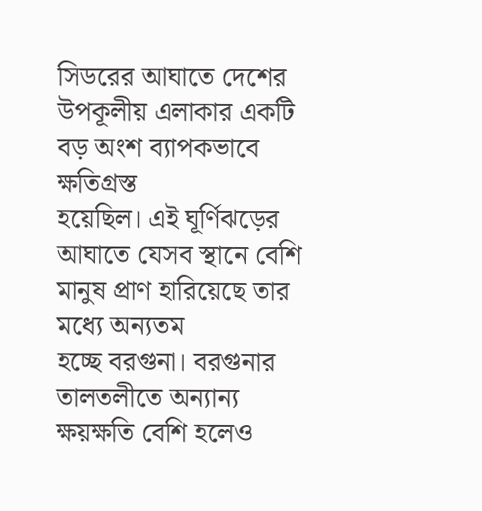সিডরের আঘাতে দেশের উপকূলীয় এলাকার একটি বড় অংশ ব্যাপকভাবে ক্ষতিগ্রস্ত
হয়েছিল। এই ঘূর্ণিঝড়ের আঘাতে যেসব স্থানে বেশি মানুষ প্রাণ হারিয়েছে তার মধ্যে অন্যতম
হচ্ছে বরগুনা। বরগুনার তালতলীতে অন্যান্য ক্ষয়ক্ষতি বেশি হলেও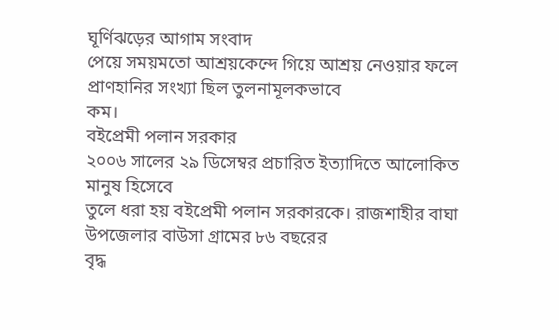ঘূর্ণিঝড়ের আগাম সংবাদ
পেয়ে সময়মতো আশ্রয়কেন্দে গিয়ে আশ্রয় নেওয়ার ফলে প্রাণহানির সংখ্যা ছিল তুলনামূলকভাবে
কম।
বইপ্রেমী পলান সরকার
২০০৬ সালের ২৯ ডিসেম্বর প্রচারিত ইত্যাদিতে আলোকিত মানুষ হিসেবে
তুলে ধরা হয় বইপ্রেমী পলান সরকারকে। রাজশাহীর বাঘা উপজেলার বাউসা গ্রামের ৮৬ বছরের
বৃদ্ধ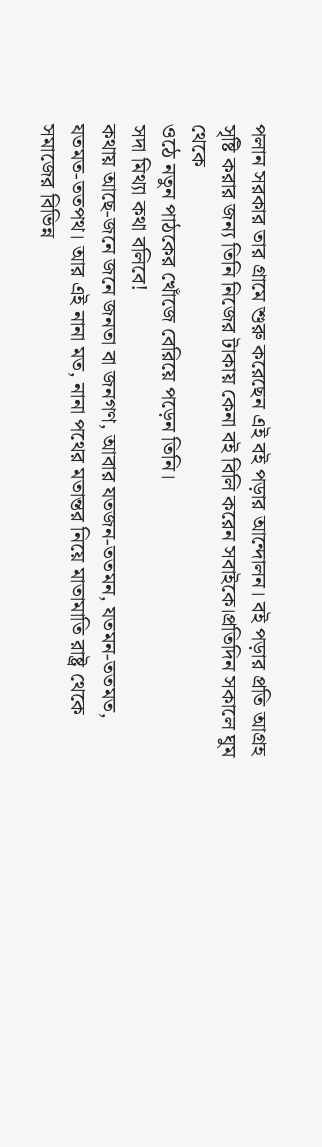পলান সরকার তার গ্রামে শুরু করেছেন এই বই পড়ার আন্দোলন। বই পড়ার প্রতি আগ্রহ
সৃষ্টি করার জন্য তিনি নিজের টাকায় কেনা বই বিলি করেন সবাইকে।প্রতিদিন সকালে ঘুম থেকে
ওঠে নতুন পাঠকের খোঁজে বেরিয়ে পড়েন তিনি।
সদা মিথ্যা কথা বলিবে!
কথায় আছে-জনে জনে জনতা বা জনগণ, আবার যতজন-ততমন, যতমন-ততমত,
যতমত-ততপথ। আর এই নানা মত, নানা পথের মতান্তর নিয়ে মাতামাতি রাষ্ট্র থেকে সমাজের বিভিন্ন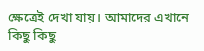ক্ষেত্রেই দেখা যায়। আমাদের এখানে কিছু কিছু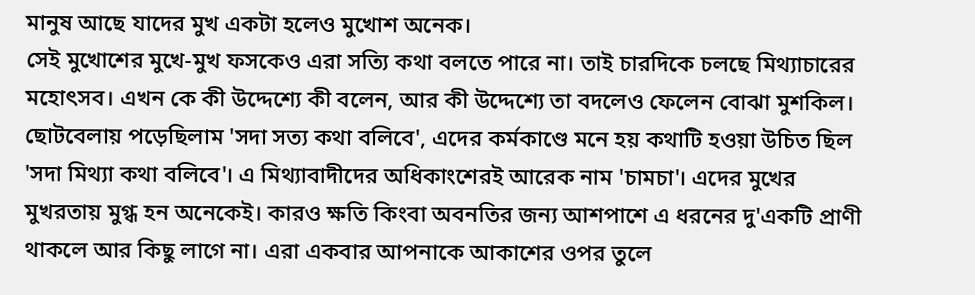মানুষ আছে যাদের মুখ একটা হলেও মুখোশ অনেক।
সেই মুখোশের মুখে-মুখ ফসকেও এরা সত্যি কথা বলতে পারে না। তাই চারদিকে চলছে মিথ্যাচারের
মহোৎসব। এখন কে কী উদ্দেশ্যে কী বলেন, আর কী উদ্দেশ্যে তা বদলেও ফেলেন বোঝা মুশকিল।
ছোটবেলায় পড়েছিলাম 'সদা সত্য কথা বলিবে', এদের কর্মকাণ্ডে মনে হয় কথাটি হওয়া উচিত ছিল
'সদা মিথ্যা কথা বলিবে'। এ মিথ্যাবাদীদের অধিকাংশেরই আরেক নাম 'চামচা'। এদের মুখের
মুখরতায় মুগ্ধ হন অনেকেই। কারও ক্ষতি কিংবা অবনতির জন্য আশপাশে এ ধরনের দু'একটি প্রাণী
থাকলে আর কিছু লাগে না। এরা একবার আপনাকে আকাশের ওপর তুলে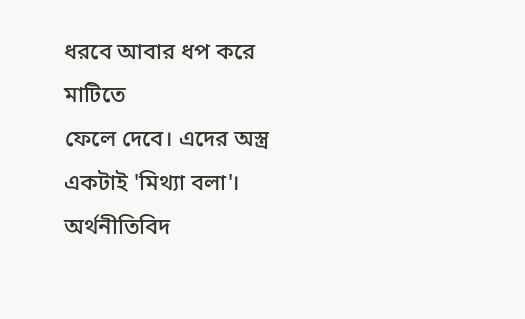ধরবে আবার ধপ করে মাটিতে
ফেলে দেবে। এদের অস্ত্র একটাই 'মিথ্যা বলা'।
অর্থনীতিবিদ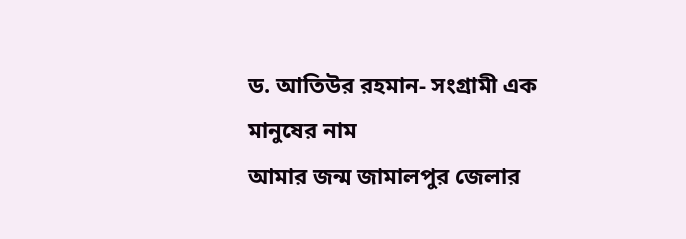ড. আতিউর রহমান- সংগ্রামী এক মানুষের নাম
আমার জন্ম জামালপুর জেলার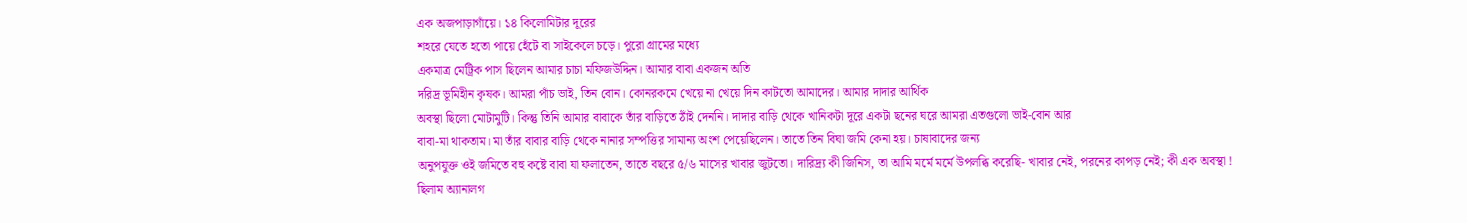এক অজপাড়াগাঁয়ে। ১৪ কিলোমিটার দূরের
শহরে যেতে হতো পায়ে হেঁটে বা সাইকেলে চড়ে। পুরো গ্রামের মধ্যে
একমাত্র মেট্রিক পাস ছিলেন আমার চাচা মফিজউদ্দিন। আমার বাবা একজন অতি
দরিদ্র ভূমিহীন কৃষক। আমরা পাঁচ ভাই, তিন বোন। কোনরকমে খেয়ে না খেয়ে দিন কাটতো আমাদের। আমার দাদার আর্থিক
অবস্থা ছিলো মোটামুটি। কিন্তু তিনি আমার বাবাকে তাঁর বাড়িতে ঠাঁই দেননি। দাদার বাড়ি থেকে খানিকটা দূরে একটা ছনের ঘরে আমরা এতগুলো ভাই-বোন আর
বাবা-মা থাকতাম। মা তাঁর বাবার বাড়ি থেকে নানার সম্পত্তির সামান্য অংশ পেয়েছিলেন। তাতে তিন বিঘা জমি কেনা হয়। চাষাবাদের জন্য
অনুপযুক্ত ওই জমিতে বহু কষ্টে বাবা যা ফলাতেন, তাতে বছরে ৫/৬ মাসের খাবার জুটতো। দারিদ্র্য কী জিনিস, তা আমি মর্মে মর্মে উপলব্ধি করেছি- খাবার নেই, পরনের কাপড় নেই; কী এক অবস্থা !
ছিলাম অ্যানালগ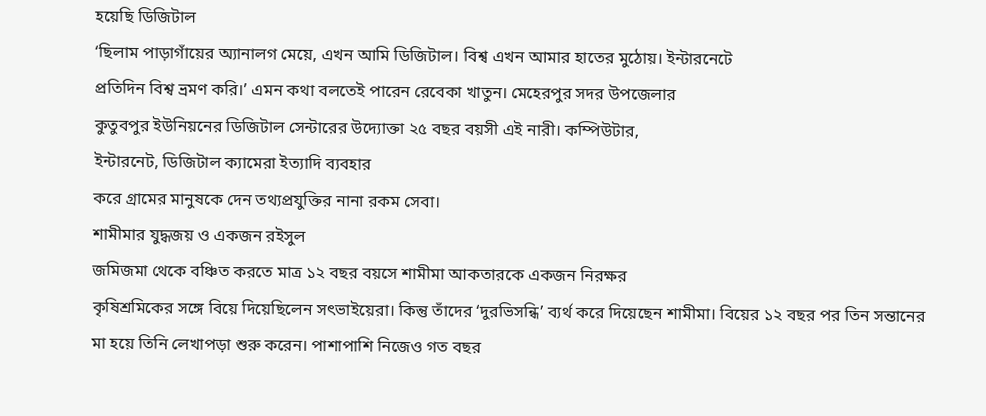হয়েছি ডিজিটাল
‘ছিলাম পাড়াগাঁয়ের অ্যানালগ মেয়ে, এখন আমি ডিজিটাল। বিশ্ব এখন আমার হাতের মুঠোয়। ইন্টারনেটে
প্রতিদিন বিশ্ব ভ্রমণ করি।’ এমন কথা বলতেই পারেন রেবেকা খাতুন। মেহেরপুর সদর উপজেলার
কুতুবপুর ইউনিয়নের ডিজিটাল সেন্টারের উদ্যোক্তা ২৫ বছর বয়সী এই নারী। কম্পিউটার,
ইন্টারনেট, ডিজিটাল ক্যামেরা ইত্যাদি ব্যবহার
করে গ্রামের মানুষকে দেন তথ্যপ্রযুক্তির নানা রকম সেবা।
শামীমার যুদ্ধজয় ও একজন রইসুল
জমিজমা থেকে বঞ্চিত করতে মাত্র ১২ বছর বয়সে শামীমা আকতারকে একজন নিরক্ষর
কৃষিশ্রমিকের সঙ্গে বিয়ে দিয়েছিলেন সৎভাইয়েরা। কিন্তু তাঁদের ‘দুরভিসন্ধি’ ব্যর্থ করে দিয়েছেন শামীমা। বিয়ের ১২ বছর পর তিন সন্তানের
মা হয়ে তিনি লেখাপড়া শুরু করেন। পাশাপাশি নিজেও গত বছর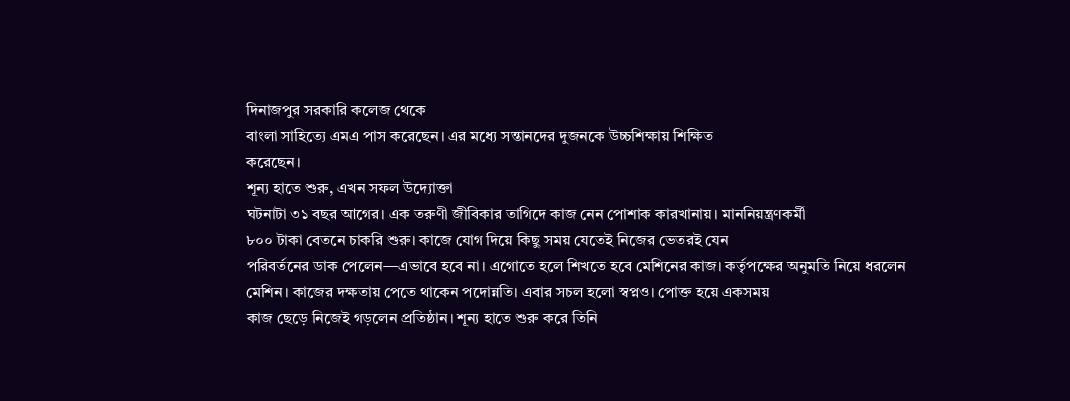দিনাজপুর সরকারি কলেজ থেকে
বাংলা সাহিত্যে এমএ পাস করেছেন। এর মধ্যে সন্তানদের দুজনকে উচ্চশিক্ষায় শিক্ষিত
করেছেন।
শূন্য হাতে শুরু, এখন সফল উদ্যোক্তা
ঘটনাটা ৩১ বছর আগের। এক তরুণী জীবিকার তাগিদে কাজ নেন পোশাক কারখানায়। মাননিয়ন্ত্রণকর্মী
৮০০ টাকা বেতনে চাকরি শুরু। কাজে যোগ দিয়ে কিছু সময় যেতেই নিজের ভেতরই যেন
পরিবর্তনের ডাক পেলেন—এভাবে হবে না। এগোতে হলে শিখতে হবে মেশিনের কাজ। কর্তৃপক্ষের অনুমতি নিয়ে ধরলেন
মেশিন। কাজের দক্ষতায় পেতে থাকেন পদোন্নতি। এবার সচল হলো স্বপ্নও। পোক্ত হয়ে একসময়
কাজ ছেড়ে নিজেই গড়লেন প্রতিষ্ঠান। শূন্য হাতে শুরু করে তিনি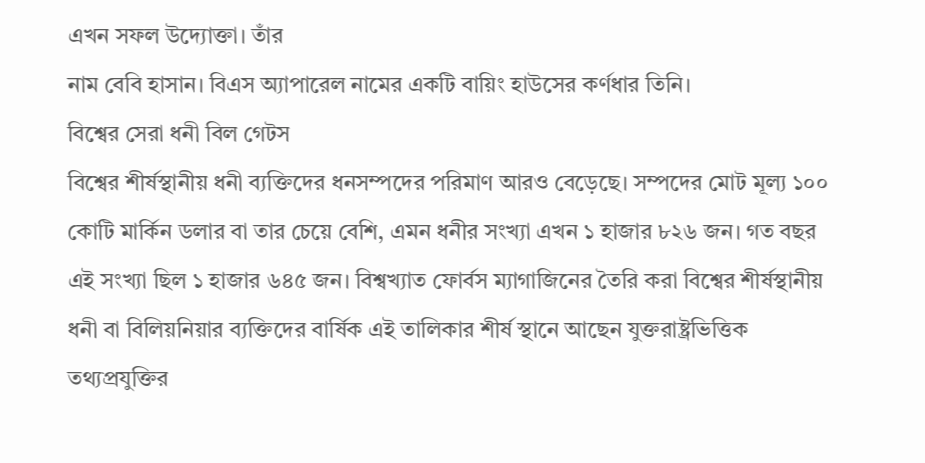এখন সফল উদ্যোক্তা। তাঁর
নাম বেবি হাসান। বিএস অ্যাপারেল নামের একটি বায়িং হাউসের কর্ণধার তিনি।
বিশ্বের সেরা ধনী বিল গেটস
বিশ্বের শীর্ষস্থানীয় ধনী ব্যক্তিদের ধনসম্পদের পরিমাণ আরও বেড়েছে। সম্পদের মোট মূল্য ১০০ কোটি মার্কিন ডলার বা তার চেয়ে বেশি, এমন ধনীর সংখ্যা এখন ১ হাজার ৮২৬ জন। গত বছর এই সংখ্যা ছিল ১ হাজার ৬৪৫ জন। বিশ্বখ্যাত ফোর্বস ম্যাগাজিনের তৈরি করা বিশ্বের শীর্ষস্থানীয় ধনী বা বিলিয়নিয়ার ব্যক্তিদের বার্ষিক এই তালিকার শীর্ষ স্থানে আছেন যুক্তরাষ্ট্রভিত্তিক তথ্যপ্রযুক্তির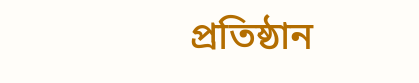প্রতিষ্ঠান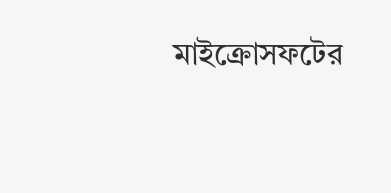মাইক্রোসফটের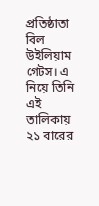প্রতিষ্ঠাতা বিল উইলিয়াম গেটস। এ নিয়ে তিনি এই তালিকায় ২১ বারের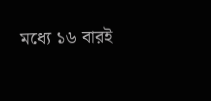মধ্যে ১৬ বারই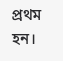প্রথম হন।